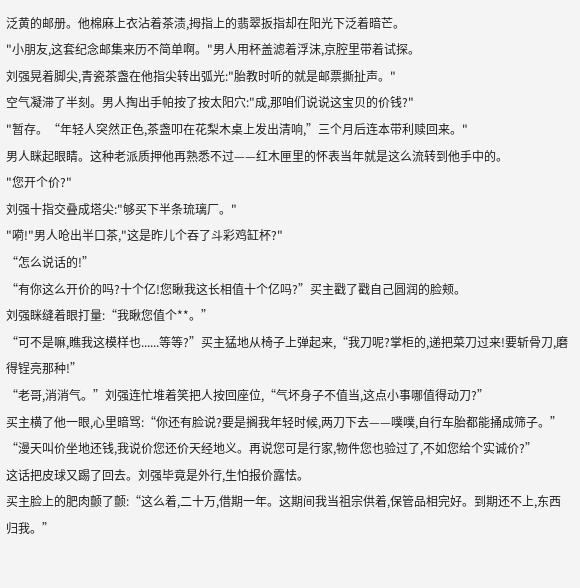泛黄的邮册。他棉麻上衣沾着茶渍,拇指上的翡翠扳指却在阳光下泛着暗芒。
"小朋友,这套纪念邮集来历不简单啊。"男人用杯盖滤着浮沫,京腔里带着试探。
刘强晃着脚尖,青瓷茶盏在他指尖转出弧光:"胎教时听的就是邮票撕扯声。"
空气凝滞了半刻。男人掏出手帕按了按太阳穴:"成,那咱们说说这宝贝的价钱?"
"暂存。“年轻人突然正色,茶盏叩在花梨木桌上发出清响,”三个月后连本带利赎回来。"
男人眯起眼睛。这种老派质押他再熟悉不过——红木匣里的怀表当年就是这么流转到他手中的。
"您开个价?"
刘强十指交叠成塔尖:"够买下半条琉璃厂。"
"嗬!"男人呛出半口茶,"这是昨儿个吞了斗彩鸡缸杯?"
“怎么说话的!”
“有你这么开价的吗?十个亿!您瞅我这长相值十个亿吗?”买主戳了戳自己圆润的脸颊。
刘强眯缝着眼打量:“我瞅您值个**。”
“可不是嘛,瞧我这模样也......等等?”买主猛地从椅子上弹起来,“我刀呢?掌柜的,递把菜刀过来!要斩骨刀,磨得锃亮那种!”
“老哥,消消气。”刘强连忙堆着笑把人按回座位,“气坏身子不值当,这点小事哪值得动刀?”
买主横了他一眼,心里暗骂:“你还有脸说?要是搁我年轻时候,两刀下去——噗噗,自行车胎都能捅成筛子。”
“漫天叫价坐地还钱,我说价您还价天经地义。再说您可是行家,物件您也验过了,不如您给个实诚价?”
这话把皮球又踢了回去。刘强毕竟是外行,生怕报价露怯。
买主脸上的肥肉颤了颤:“这么着,二十万,借期一年。这期间我当祖宗供着,保管品相完好。到期还不上,东西归我。”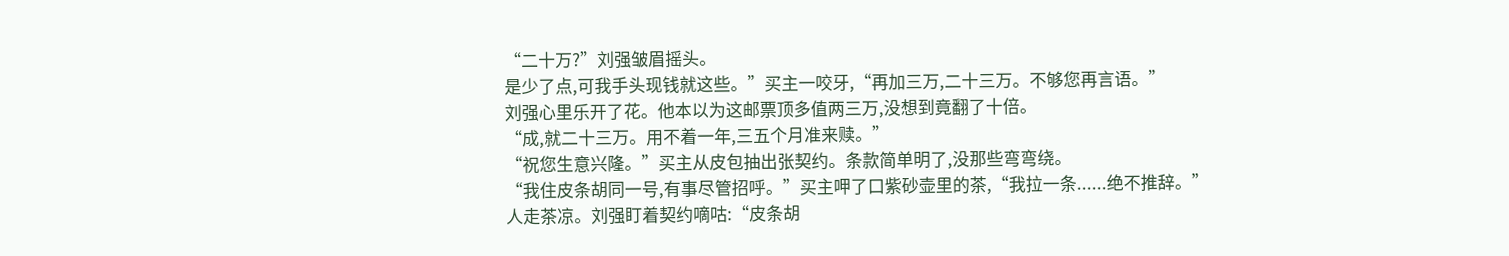“二十万?”刘强皱眉摇头。
是少了点,可我手头现钱就这些。”买主一咬牙,“再加三万,二十三万。不够您再言语。”
刘强心里乐开了花。他本以为这邮票顶多值两三万,没想到竟翻了十倍。
“成,就二十三万。用不着一年,三五个月准来赎。”
“祝您生意兴隆。”买主从皮包抽出张契约。条款简单明了,没那些弯弯绕。
“我住皮条胡同一号,有事尽管招呼。”买主呷了口紫砂壶里的茶,“我拉一条......绝不推辞。”
人走茶凉。刘强盯着契约嘀咕:“皮条胡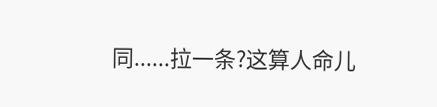同......拉一条?这算人命儿